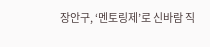장안구, ‘멘토링제’로 신바람 직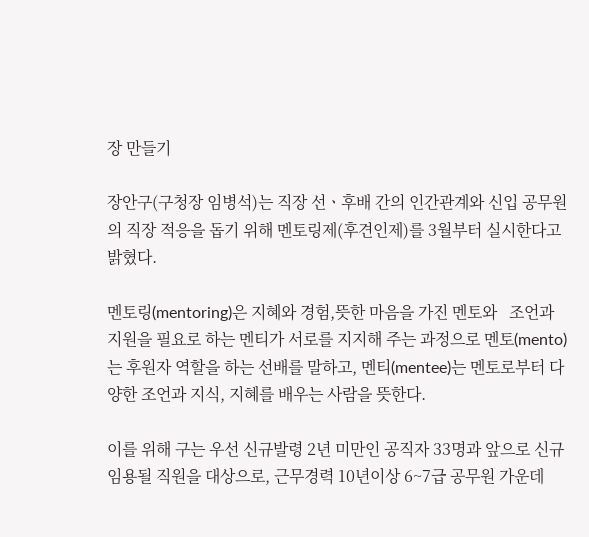장 만들기

장안구(구청장 임병석)는 직장 선ㆍ후배 간의 인간관계와 신입 공무원의 직장 적응을 돕기 위해 멘토링제(후견인제)를 3월부터 실시한다고 밝혔다.

멘토링(mentoring)은 지혜와 경험,뜻한 마음을 가진 멘토와   조언과 지원을 필요로 하는 멘티가 서로를 지지해 주는 과정으로 멘토(mento)는 후원자 역할을 하는 선배를 말하고, 멘티(mentee)는 멘토로부터 다양한 조언과 지식, 지혜를 배우는 사람을 뜻한다.

이를 위해 구는 우선 신규발령 2년 미만인 공직자 33명과 앞으로 신규 임용될 직원을 대상으로, 근무경력 10년이상 6~7급 공무원 가운데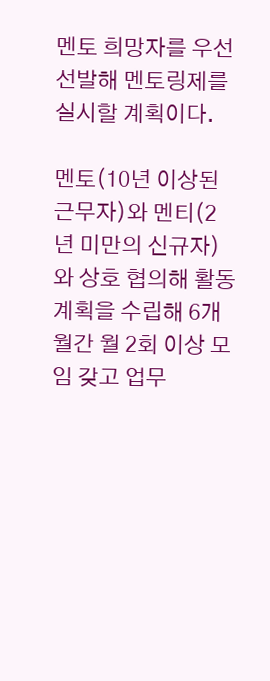멘토 희망자를 우선 선발해 멘토링제를 실시할 계획이다.

멘토(10년 이상된 근무자)와 멘티(2년 미만의 신규자)와 상호 협의해 활동계획을 수립해 6개월간 월 2회 이상 모임 갖고 업무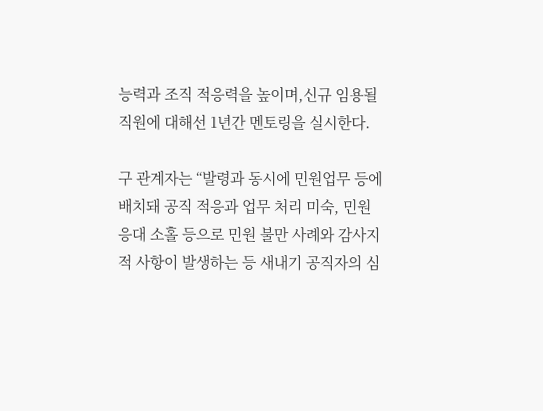능력과 조직 적응력을 높이며,신규 임용될 직원에 대해선 1년간 멘토링을 실시한다.

구 관계자는 “발령과 동시에 민원업무 등에 배치돼 공직 적응과 업무 처리 미숙, 민원응대 소홀 등으로 민원 불만 사례와 감사지적 사항이 발생하는 등 새내기 공직자의 심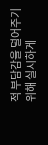적 부담감을 덜어주기 위해 실시하게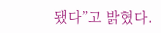됐다”고 밝혔다.